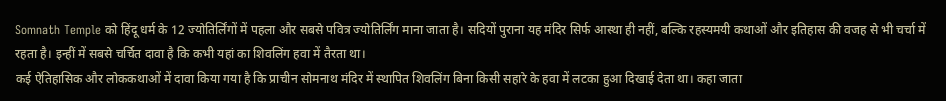Somnath Temple को हिंदू धर्म के 12 ज्योतिर्लिंगों में पहला और सबसे पवित्र ज्योतिर्लिंग माना जाता है। सदियों पुराना यह मंदिर सिर्फ आस्था ही नहीं, बल्कि रहस्यमयी कथाओं और इतिहास की वजह से भी चर्चा में रहता है। इन्हीं में सबसे चर्चित दावा है कि कभी यहां का शिवलिंग हवा में तैरता था।
कई ऐतिहासिक और लोककथाओं में दावा किया गया है कि प्राचीन सोमनाथ मंदिर में स्थापित शिवलिंग बिना किसी सहारे के हवा में लटका हुआ दिखाई देता था। कहा जाता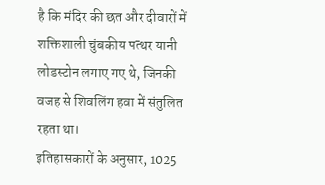है कि मंदिर की छत और दीवारों में शक्तिशाली चुंबकीय पत्थर यानी लोडस्टोन लगाए गए थे, जिनकी वजह से शिवलिंग हवा में संतुलित रहता था।
इतिहासकारों के अनुसार, 1025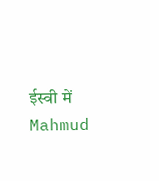ईस्वी में Mahmud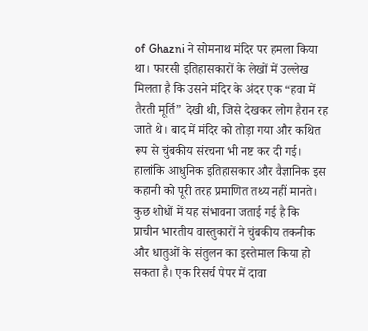of Ghazni ने सोमनाथ मंदिर पर हमला किया था। फारसी इतिहासकारों के लेखों में उल्लेख मिलता है कि उसने मंदिर के अंदर एक “हवा में तैरती मूर्ति” देखी थी, जिसे देखकर लोग हैरान रह जाते थे। बाद में मंदिर को तोड़ा गया और कथित रूप से चुंबकीय संरचना भी नष्ट कर दी गई।
हालांकि आधुनिक इतिहासकार और वैज्ञानिक इस कहानी को पूरी तरह प्रमाणित तथ्य नहीं मानते। कुछ शोधों में यह संभावना जताई गई है कि प्राचीन भारतीय वास्तुकारों ने चुंबकीय तकनीक और धातुओं के संतुलन का इस्तेमाल किया हो सकता है। एक रिसर्च पेपर में दावा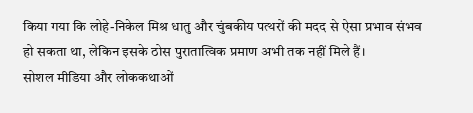किया गया कि लोहे-निकेल मिश्र धातु और चुंबकीय पत्थरों की मदद से ऐसा प्रभाव संभव हो सकता था, लेकिन इसके ठोस पुरातात्विक प्रमाण अभी तक नहीं मिले हैं।
सोशल मीडिया और लोककथाओं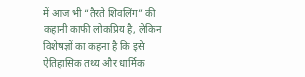में आज भी “तैरते शिवलिंग” की कहानी काफी लोकप्रिय है, लेकिन विशेषज्ञों का कहना है कि इसे ऐतिहासिक तथ्य और धार्मिक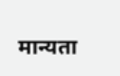मान्यता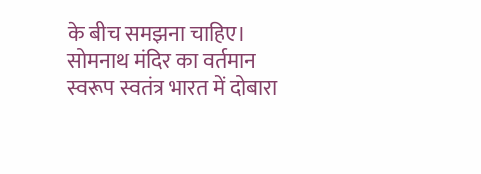के बीच समझना चाहिए।
सोमनाथ मंदिर का वर्तमान स्वरूप स्वतंत्र भारत में दोबारा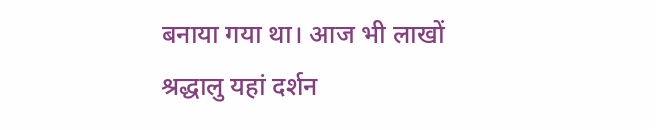बनाया गया था। आज भी लाखों श्रद्धालु यहां दर्शन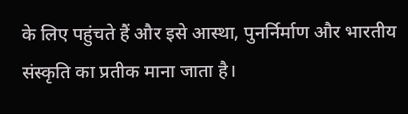के लिए पहुंचते हैं और इसे आस्था, पुनर्निर्माण और भारतीय संस्कृति का प्रतीक माना जाता है।